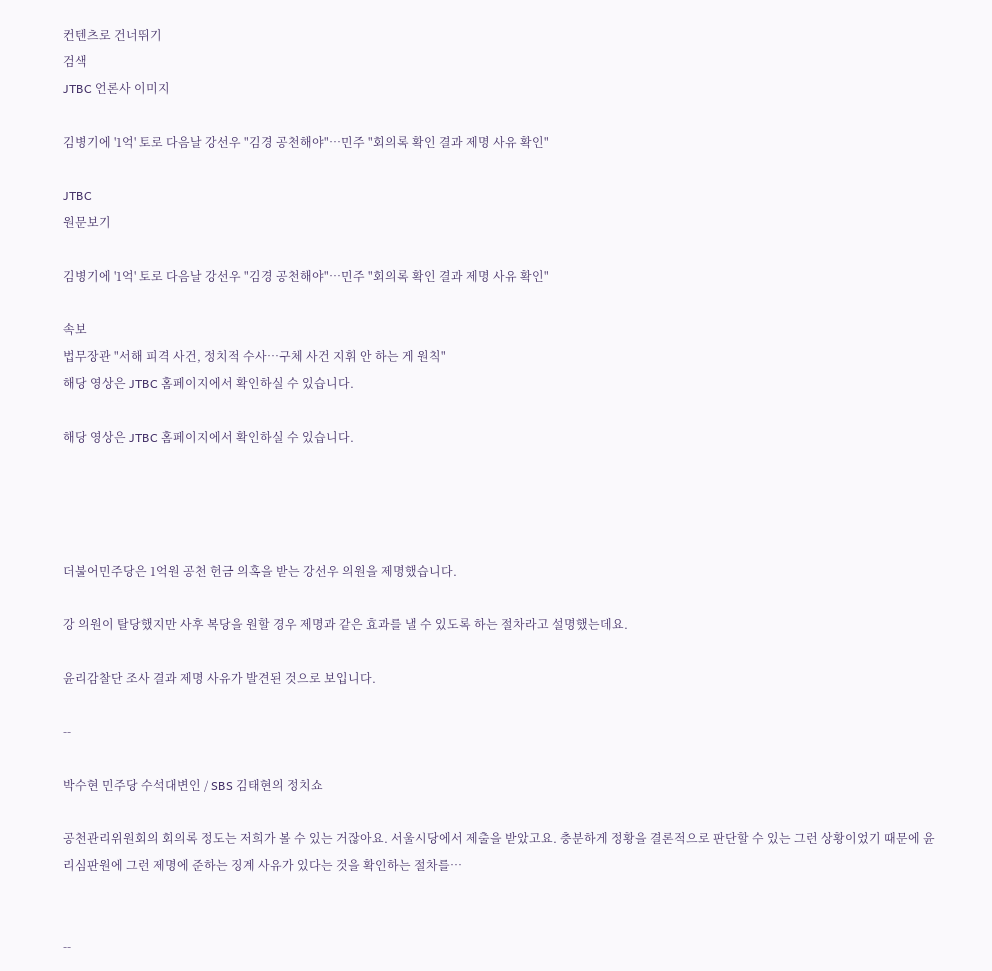컨텐츠로 건너뛰기
검색
JTBC 언론사 이미지

김병기에 '1억' 토로 다음날 강선우 "김경 공천해야"…민주 "회의록 확인 결과 제명 사유 확인"

JTBC
원문보기

김병기에 '1억' 토로 다음날 강선우 "김경 공천해야"…민주 "회의록 확인 결과 제명 사유 확인"

속보
법무장관 "서해 피격 사건, 정치적 수사…구체 사건 지휘 안 하는 게 원칙"
해당 영상은 JTBC 홈페이지에서 확인하실 수 있습니다.

해당 영상은 JTBC 홈페이지에서 확인하실 수 있습니다.




더불어민주당은 1억원 공천 헌금 의혹을 받는 강선우 의원을 제명했습니다.

강 의원이 탈당했지만 사후 복당을 원할 경우 제명과 같은 효과를 낼 수 있도록 하는 절차라고 설명했는데요.

윤리감찰단 조사 결과 제명 사유가 발견된 것으로 보입니다.

--

박수현 민주당 수석대변인 / SBS 김태현의 정치쇼

공천관리위원회의 회의록 정도는 저희가 볼 수 있는 거잖아요. 서울시당에서 제출을 받았고요. 충분하게 정황을 결론적으로 판단할 수 있는 그런 상황이었기 때문에 윤리심판원에 그런 제명에 준하는 징계 사유가 있다는 것을 확인하는 절차를…


--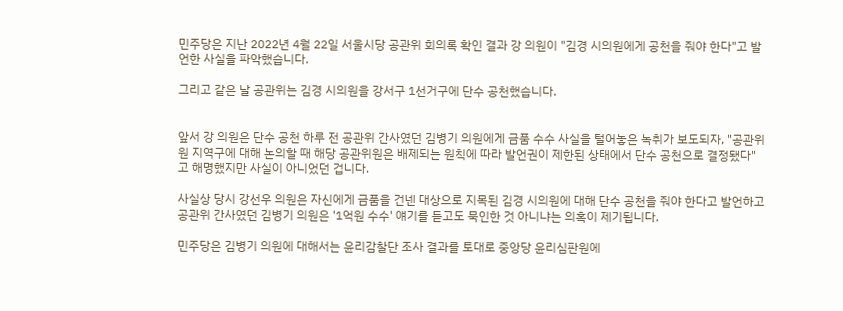민주당은 지난 2022년 4월 22일 서울시당 공관위 회의록 확인 결과 강 의원이 "김경 시의원에게 공천을 줘야 한다"고 발언한 사실을 파악했습니다.

그리고 같은 날 공관위는 김경 시의원을 강서구 1선거구에 단수 공천했습니다.


앞서 강 의원은 단수 공천 하루 전 공관위 간사였던 김병기 의원에게 금품 수수 사실을 털어놓은 녹취가 보도되자, "공관위원 지역구에 대해 논의할 때 해당 공관위원은 배제되는 원칙에 따라 발언권이 제한된 상태에서 단수 공천으로 결정됐다"고 해명했지만 사실이 아니었던 겁니다.

사실상 당시 강선우 의원은 자신에게 금품을 건넨 대상으로 지목된 김경 시의원에 대해 단수 공천을 줘야 한다고 발언하고 공관위 간사였던 김병기 의원은 '1억원 수수' 얘기를 듣고도 묵인한 것 아니냐는 의혹이 제기됩니다.

민주당은 김병기 의원에 대해서는 윤리감찰단 조사 결과를 토대로 중앙당 윤리심판원에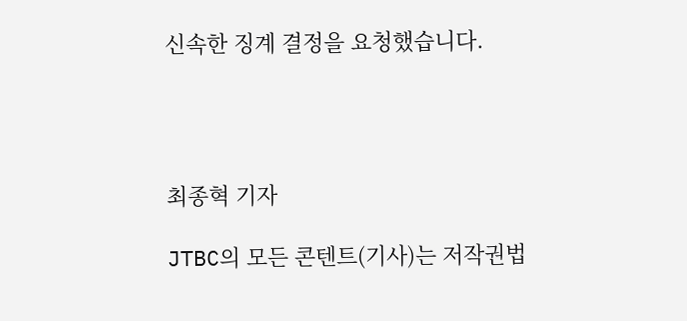신속한 징계 결정을 요청했습니다.




최종혁 기자

JTBC의 모든 콘텐트(기사)는 저작권법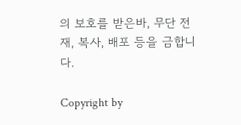의 보호를 받은바, 무단 전재, 복사, 배포 등을 금합니다.

Copyright by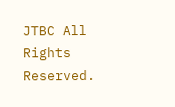JTBC All Rights Reserved.